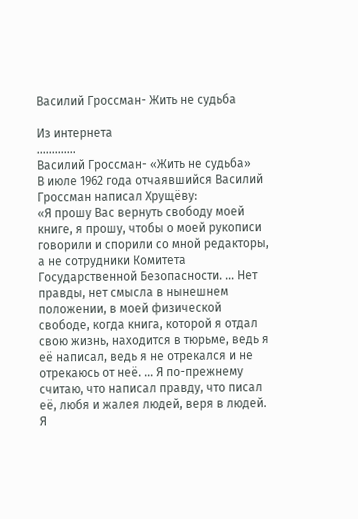Василий Гроссман- Жить не судьба

Из интернета
.............
Василий Гроссман- «Жить не судьба»
В июле 1962 года отчаявшийся Василий Гроссман написал Хрущёву:
«Я прошу Вас вернуть свободу моей книге, я прошу, чтобы о моей рукописи говорили и спорили со мной редакторы, а не сотрудники Комитета Государственной Безопасности. … Нет правды, нет смысла в нынешнем положении, в моей физической свободе, когда книга, которой я отдал свою жизнь, находится в тюрьме, ведь я её написал, ведь я не отрекался и не отрекаюсь от неё. … Я по-прежнему считаю, что написал правду, что писал её, любя и жалея людей, веря в людей. Я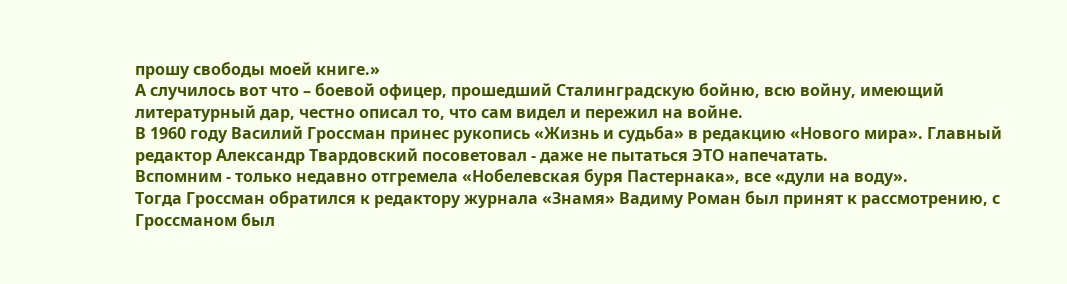прошу свободы моей книге.»
А случилось вот что – боевой офицер, прошедший Сталинградскую бойню, всю войну, имеющий литературный дар, честно описал то, что сам видел и пережил на войне.
В 1960 году Василий Гроссман принес рукопись «Жизнь и судьба» в редакцию «Нового мира». Главный редактор Александр Твардовский посоветовал - даже не пытаться ЭТО напечатать.
Вспомним - только недавно отгремела «Нобелевская буря Пастернака», все «дули на воду».
Тогда Гроссман обратился к редактору журнала «Знамя» Вадиму Роман был принят к рассмотрению, с Гроссманом был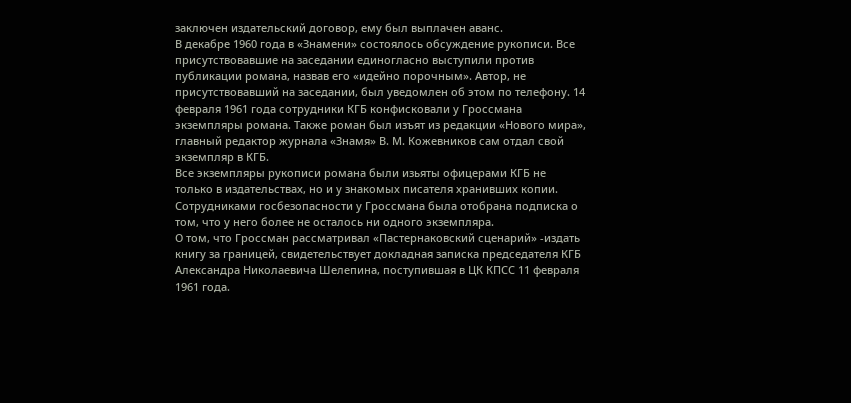заключен издательский договор, ему был выплачен аванс.
В декабре 1960 года в «Знамени» состоялось обсуждение рукописи. Все присутствовавшие на заседании единогласно выступили против публикации романа, назвав его «идейно порочным». Автор, не присутствовавший на заседании, был уведомлен об этом по телефону. 14 февраля 1961 года сотрудники КГБ конфисковали у Гроссмана экземпляры романа. Также роман был изъят из редакции «Нового мира», главный редактор журнала «Знамя» В. М. Кожевников сам отдал свой экземпляр в КГБ.
Все экземпляры рукописи романа были изьяты офицерами КГБ не только в издательствах, но и у знакомых писателя хранивших копии. Сотрудниками госбезопасности у Гроссмана была отобрана подписка о том, что у него более не осталось ни одного экземпляра.
О том, что Гроссман рассматривал «Пастернаковский сценарий» -издать книгу за границей, свидетельствует докладная записка председателя КГБ Александра Николаевича Шелепина, поступившая в ЦК КПСС 11 февраля 1961 года.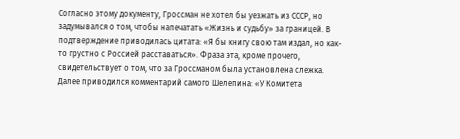Согласно этому документу, Гроссман не хотел бы уезжать из СССР, но задумывался о том, чтобы напечатать «Жизнь и судьбу» за границей. В подтверждение приводилась цитата: «Я бы книгу свою там издал, но как-то грустно с Россией расставаться». Фраза эта, кроме прочего, свидетельствует о том, что за Гроссманом была установлена слежка. Далее приводился комментарий самого Шелепина: «У Комитета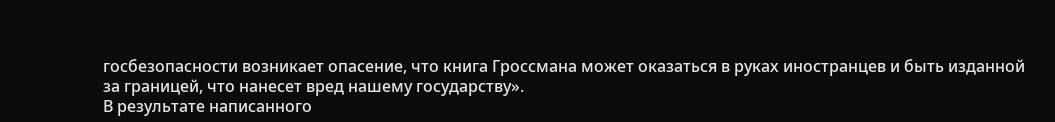госбезопасности возникает опасение, что книга Гроссмана может оказаться в руках иностранцев и быть изданной за границей, что нанесет вред нашему государству».
В результате написанного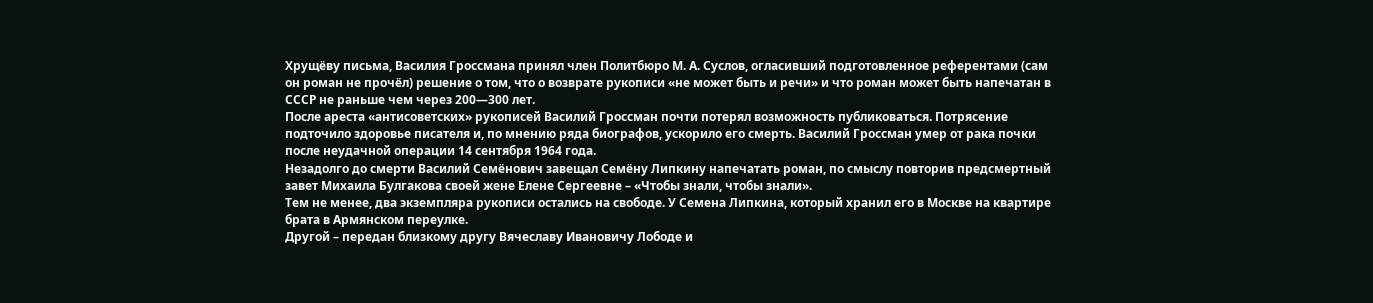Хрущёву письма, Василия Гроссмана принял член Политбюро М. А. Суслов, огласивший подготовленное референтами (сам он роман не прочёл) решение о том, что о возврате рукописи «не может быть и речи» и что роман может быть напечатан в СССР не раньше чем через 200—300 лет.
После ареста «антисоветских» рукописей Василий Гроссман почти потерял возможность публиковаться. Потрясение подточило здоровье писателя и, по мнению ряда биографов, ускорило его смерть. Василий Гроссман умер от рака почки после неудачной операции 14 сентября 1964 года.
Незадолго до смерти Василий Семёнович завещал Семёну Липкину напечатать роман, по смыслу повторив предсмертный завет Михаила Булгакова своей жене Елене Сергеевне – «Чтобы знали, чтобы знали».
Тем не менее, два экземпляра рукописи остались на свободе. У Семена Липкина, который хранил его в Москве на квартире брата в Армянском переулке.
Другой – передан близкому другу Вячеславу Ивановичу Лободе и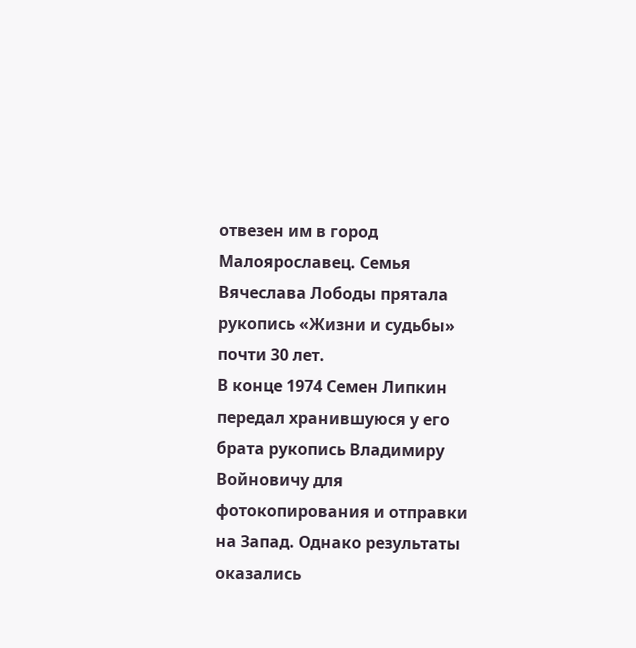отвезен им в город Малоярославец. Семья Вячеслава Лободы прятала рукопись «Жизни и судьбы» почти 30 лет.
В конце 1974 Семен Липкин передал хранившуюся у его брата рукопись Владимиру Войновичу для фотокопирования и отправки на Запад. Однако результаты оказались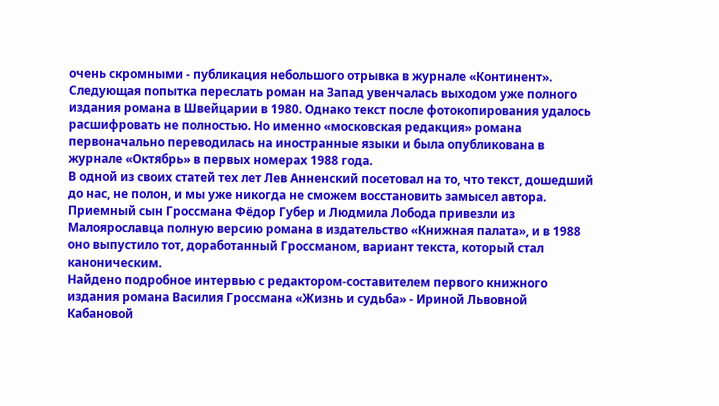очень скромными - публикация небольшого отрывка в журнале «Континент».
Следующая попытка переслать роман на Запад увенчалась выходом уже полного издания романа в Швейцарии в 1980. Однако текст после фотокопирования удалось расшифровать не полностью. Но именно «московская редакция» романа первоначально переводилась на иностранные языки и была опубликована в журнале «Октябрь» в первых номерах 1988 года.
В одной из своих статей тех лет Лев Анненский посетовал на то, что текст, дошедший до нас, не полон, и мы уже никогда не сможем восстановить замысел автора.
Приемный сын Гроссмана Фёдор Губер и Людмила Лобода привезли из Малоярославца полную версию романа в издательство «Книжная палата», и в 1988 оно выпустило тот, доработанный Гроссманом, вариант текста, который стал каноническим.
Найдено подробное интервью с редактором-составителем первого книжного издания романа Василия Гроссмана «Жизнь и судьба» - Ириной Львовной Кабановой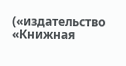(«издательство «Книжная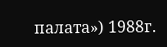палата») 1988г.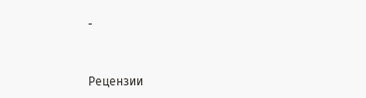-



Рецензии